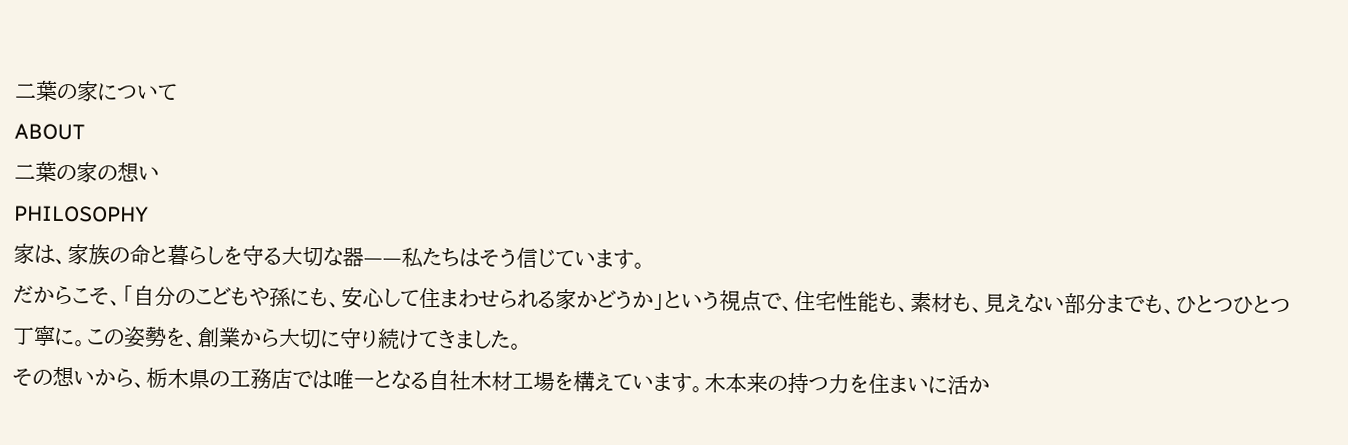二葉の家について
ABOUT
二葉の家の想い
PHILOSOPHY
家は、家族の命と暮らしを守る大切な器——私たちはそう信じています。
だからこそ、「自分のこどもや孫にも、安心して住まわせられる家かどうか」という視点で、住宅性能も、素材も、見えない部分までも、ひとつひとつ丁寧に。この姿勢を、創業から大切に守り続けてきました。
その想いから、栃木県の工務店では唯一となる自社木材工場を構えています。木本来の持つ力を住まいに活か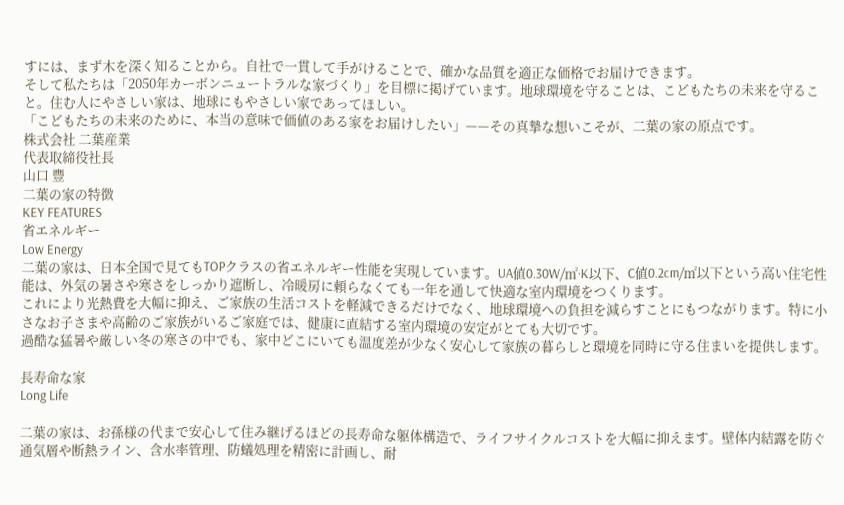すには、まず木を深く知ることから。自社で一貫して手がけることで、確かな品質を適正な価格でお届けできます。
そして私たちは「2050年カーボンニュートラルな家づくり」を目標に掲げています。地球環境を守ることは、こどもたちの未来を守ること。住む人にやさしい家は、地球にもやさしい家であってほしい。
「こどもたちの未来のために、本当の意味で価値のある家をお届けしたい」——その真摯な想いこそが、二葉の家の原点です。
株式会社 二葉産業
代表取締役社長
山口 豐
二葉の家の特徴
KEY FEATURES
省エネルギー
Low Energy
二葉の家は、日本全国で見てもTOPクラスの省エネルギー性能を実現しています。UA値0.30W/㎡·K以下、C値0.2cm/㎡以下という高い住宅性能は、外気の暑さや寒さをしっかり遮断し、冷暖房に頼らなくても一年を通して快適な室内環境をつくります。
これにより光熱費を大幅に抑え、ご家族の生活コストを軽減できるだけでなく、地球環境への負担を減らすことにもつながります。特に小さなお子さまや高齢のご家族がいるご家庭では、健康に直結する室内環境の安定がとても大切です。
過酷な猛暑や厳しい冬の寒さの中でも、家中どこにいても温度差が少なく安心して家族の暮らしと環境を同時に守る住まいを提供します。

長寿命な家
Long Life

二葉の家は、お孫様の代まで安心して住み継げるほどの長寿命な躯体構造で、ライフサイクルコストを大幅に抑えます。壁体内結露を防ぐ通気層や断熱ライン、含水率管理、防蟻処理を精密に計画し、耐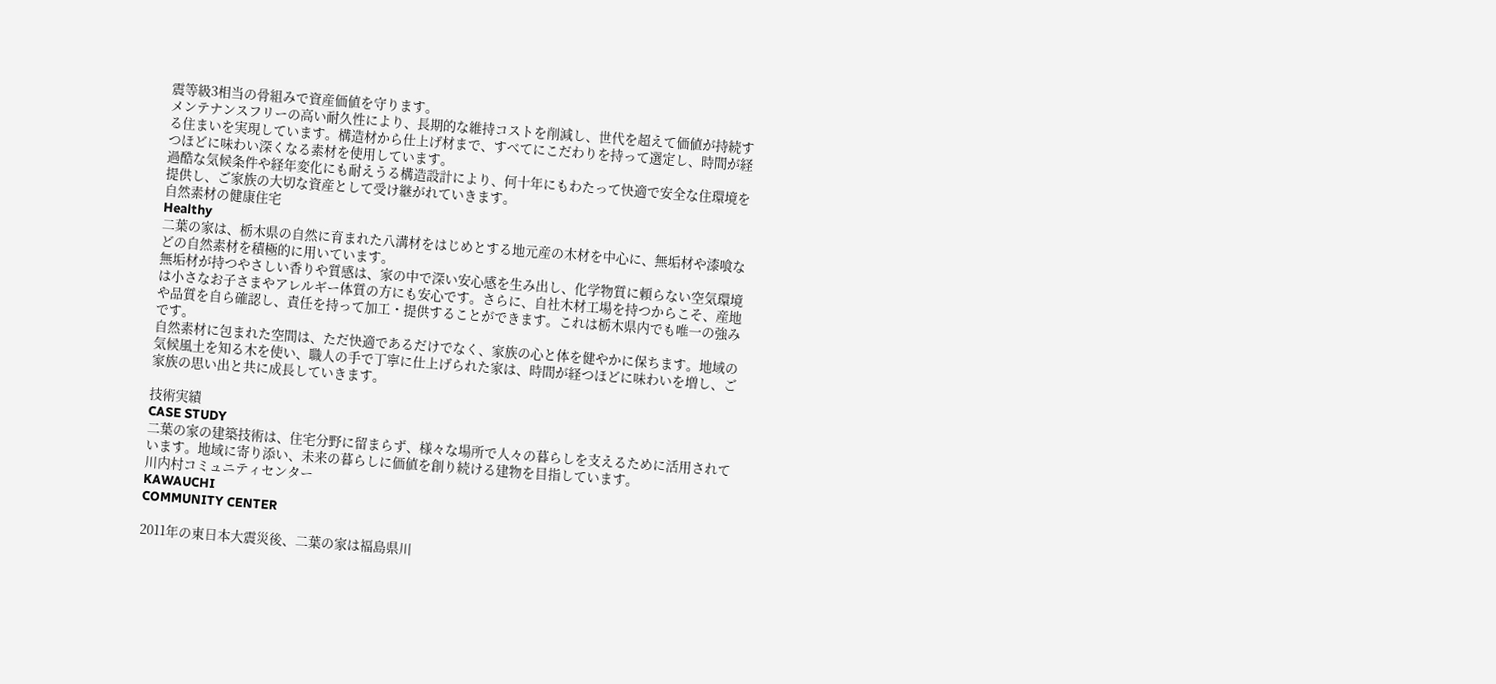震等級3相当の骨組みで資産価値を守ります。
メンテナンスフリーの高い耐久性により、長期的な維持コストを削減し、世代を超えて価値が持続する住まいを実現しています。構造材から仕上げ材まで、すべてにこだわりを持って選定し、時間が経つほどに味わい深くなる素材を使用しています。
過酷な気候条件や経年変化にも耐えうる構造設計により、何十年にもわたって快適で安全な住環境を提供し、ご家族の大切な資産として受け継がれていきます。
自然素材の健康住宅
Healthy
二葉の家は、栃木県の自然に育まれた八溝材をはじめとする地元産の木材を中心に、無垢材や漆喰などの自然素材を積極的に用いています。
無垢材が持つやさしい香りや質感は、家の中で深い安心感を生み出し、化学物質に頼らない空気環境は小さなお子さまやアレルギー体質の方にも安心です。さらに、自社木材工場を持つからこそ、産地や品質を自ら確認し、責任を持って加工・提供することができます。これは栃木県内でも唯一の強みです。
自然素材に包まれた空間は、ただ快適であるだけでなく、家族の心と体を健やかに保ちます。地域の気候風土を知る木を使い、職人の手で丁寧に仕上げられた家は、時間が経つほどに味わいを増し、ご家族の思い出と共に成長していきます。

技術実績
CASE STUDY
二葉の家の建築技術は、住宅分野に留まらず、様々な場所で人々の暮らしを支えるために活用されています。地域に寄り添い、未来の暮らしに価値を創り続ける建物を目指しています。
川内村コミュニティセンター
KAWAUCHI
COMMUNITY CENTER

2011年の東日本大震災後、二葉の家は福島県川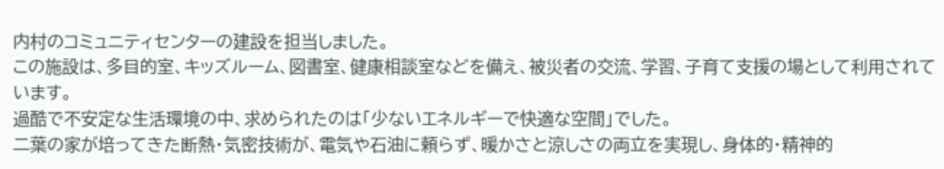内村のコミュニティセンターの建設を担当しました。
この施設は、多目的室、キッズルーム、図書室、健康相談室などを備え、被災者の交流、学習、子育て支援の場として利用されています。
過酷で不安定な生活環境の中、求められたのは「少ないエネルギーで快適な空間」でした。
二葉の家が培ってきた断熱・気密技術が、電気や石油に頼らず、暖かさと涼しさの両立を実現し、身体的・精神的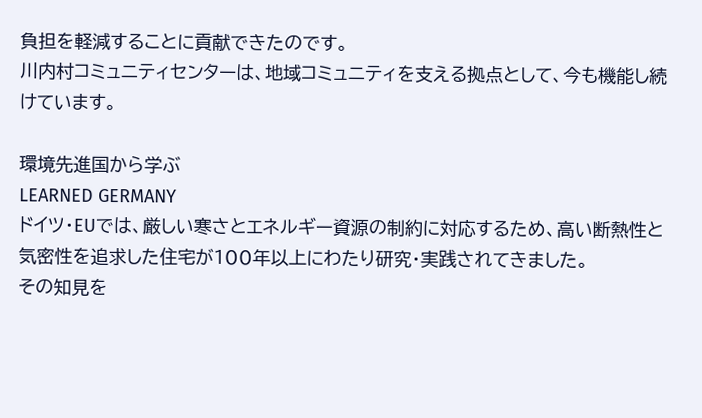負担を軽減することに貢献できたのです。
川内村コミュニティセンターは、地域コミュニティを支える拠点として、今も機能し続けています。

環境先進国から学ぶ
LEARNED GERMANY
ドイツ・EUでは、厳しい寒さとエネルギー資源の制約に対応するため、高い断熱性と気密性を追求した住宅が100年以上にわたり研究・実践されてきました。
その知見を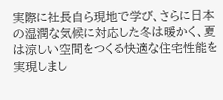実際に社長自ら現地で学び、さらに日本の湿潤な気候に対応した冬は暖かく、夏は涼しい空間をつくる快適な住宅性能を実現しまし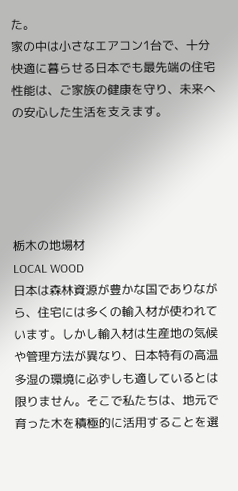た。
家の中は小さなエアコン1台で、十分快適に暮らせる日本でも最先端の住宅性能は、ご家族の健康を守り、未来への安心した生活を支えます。





栃木の地場材
LOCAL WOOD
日本は森林資源が豊かな国でありながら、住宅には多くの輸入材が使われています。しかし輸入材は生産地の気候や管理方法が異なり、日本特有の高温多湿の環境に必ずしも適しているとは限りません。そこで私たちは、地元で育った木を積極的に活用することを選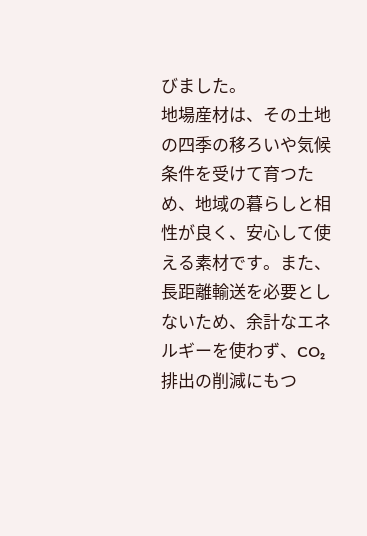びました。
地場産材は、その土地の四季の移ろいや気候条件を受けて育つため、地域の暮らしと相性が良く、安心して使える素材です。また、長距離輸送を必要としないため、余計なエネルギーを使わず、CO₂排出の削減にもつ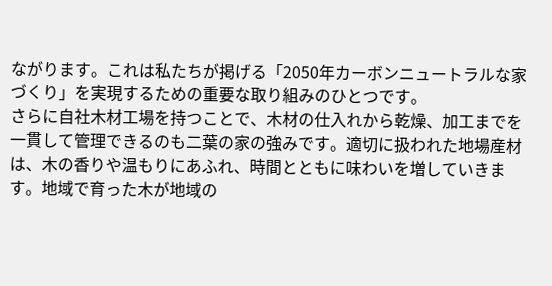ながります。これは私たちが掲げる「2050年カーボンニュートラルな家づくり」を実現するための重要な取り組みのひとつです。
さらに自社木材工場を持つことで、木材の仕入れから乾燥、加工までを一貫して管理できるのも二葉の家の強みです。適切に扱われた地場産材は、木の香りや温もりにあふれ、時間とともに味わいを増していきます。地域で育った木が地域の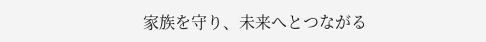家族を守り、未来へとつながる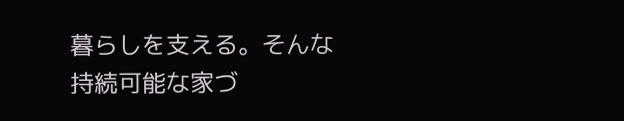暮らしを支える。そんな持続可能な家づ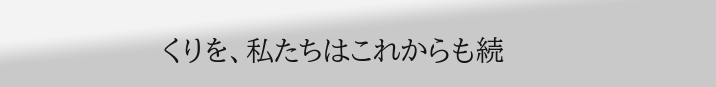くりを、私たちはこれからも続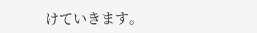けていきます。